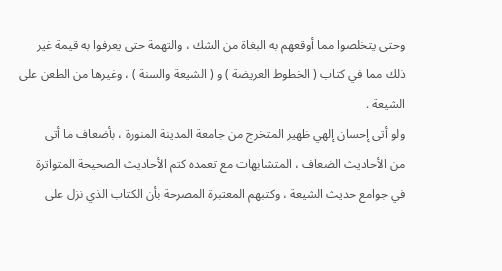وحتى يتخلصوا مما أوقعهم به البغاة من الشك ، والتهمة حتى يعرفوا به قيمة غير
ذلك مما في كتاب ( الخطوط العريضة ) و ( الشيعة والسنة ) ، وغيرها من الطعن على
الشيعة .
ولو أتى إحسان إلهي ظهير المتخرج من جامعة المدينة المنورة ، بأضعاف ما أتى
من الأحاديث الضعاف ، المتشابهات مع تعمده كتم الأحاديث الصحيحة المتواترة
في جوامع حديث الشيعة ، وكتبهم المعتبرة المصرحة بأن الكتاب الذي نزل على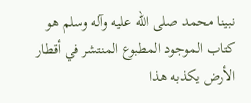نبينا محمد صلى الله عليه وآله وسلم هو كتاب الموجود المطبوع المنتشر في أقطار
الأرض يكذبه هذا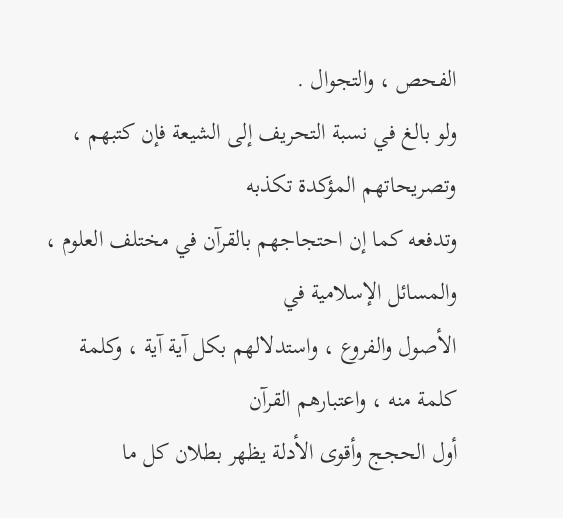الفحص ، والتجوال .
ولو بالغ في نسبة التحريف إلى الشيعة فإن كتبهم ، وتصريحاتهم المؤكدة تكذبه
وتدفعه كما إن احتجاجهم بالقرآن في مختلف العلوم ، والمسائل الإسلامية في
الأصول والفروع ، واستدلالهم بكل آية آية ، وكلمة كلمة منه ، واعتبارهم القرآن
أول الحجج وأقوى الأدلة يظهر بطلان كل ما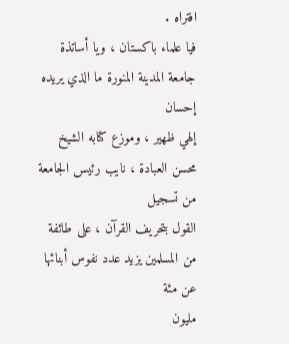افتراه .
فيا علماء باكستان ، ويا أساتذة جامعة المدينة المنورة ما الذي يريده إحسان
إلهي ظهير ، وموزع كتابه الشيخ محسن العبادة ، نايب رئيس الجامعة من تسجيل
القول بتحريف القرآن ، على طائفة من المسلمين يزيد عدد نفوس أبنائها عن مئة
مليون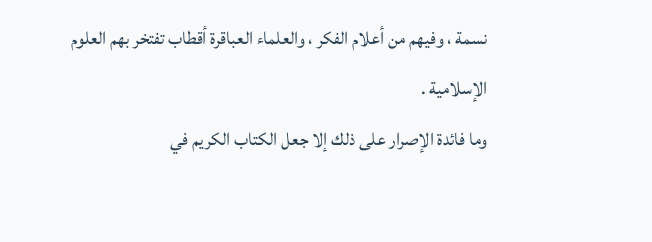نسمة ، وفيهم من أعلام الفكر ، والعلماء العباقرة أقطاب تفتخر بهم العلوم
الإسلامية .
وما فائدة الإصرار على ذلك إلا جعل الكتاب الكريم في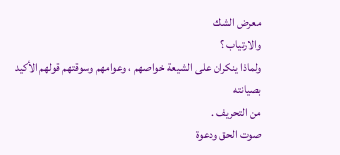معرض الشك
والارتياب ؟
ولماذا ينكران على الشيعة خواصهم ، وعوامهم وسوقتهم قولهم الأكيد بصيانته
من التحريف .
صوت الحق ودعوة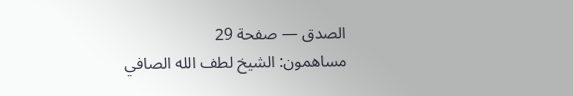الصدق — صفحة 29
مساهمون: الشيخ لطف الله الصافي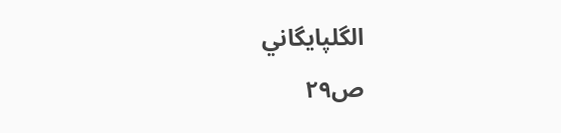الگلپايگاني
ص٢٩